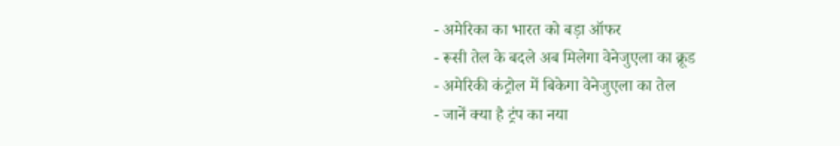- अमेरिका का भारत को बड़ा ऑफर
- रूसी तेल के बदले अब मिलेगा वेनेजुएला का क्रूड
- अमेरिकी कंट्रोल में बिकेगा वेनेजुएला का तेल
- जानें क्या है ट्रंप का नया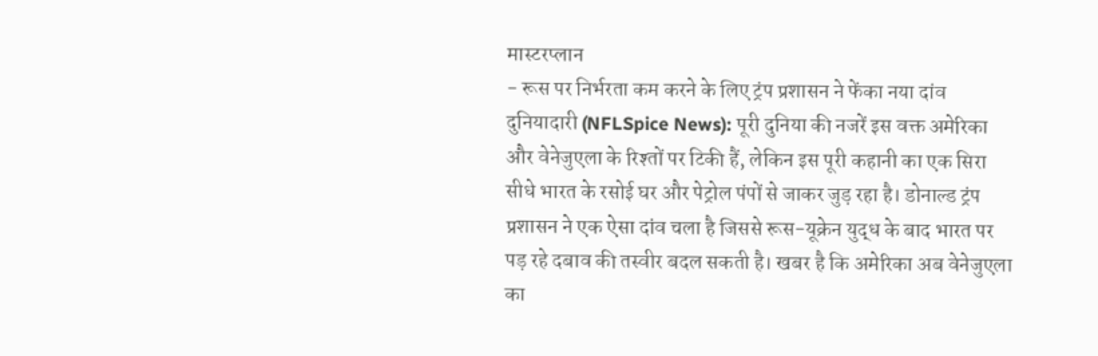मास्टरप्लान
- रूस पर निर्भरता कम करने के लिए ट्रंप प्रशासन ने फेंका नया दांव
दुनियादारी (NFLSpice News): पूरी दुनिया की नजरें इस वक्त अमेरिका और वेनेजुएला के रिश्तों पर टिकी हैं, लेकिन इस पूरी कहानी का एक सिरा सीधे भारत के रसोई घर और पेट्रोल पंपों से जाकर जुड़ रहा है। डोनाल्ड ट्रंप प्रशासन ने एक ऐसा दांव चला है जिससे रूस-यूक्रेन युद्ध के बाद भारत पर पड़ रहे दबाव की तस्वीर बदल सकती है। खबर है कि अमेरिका अब वेनेजुएला का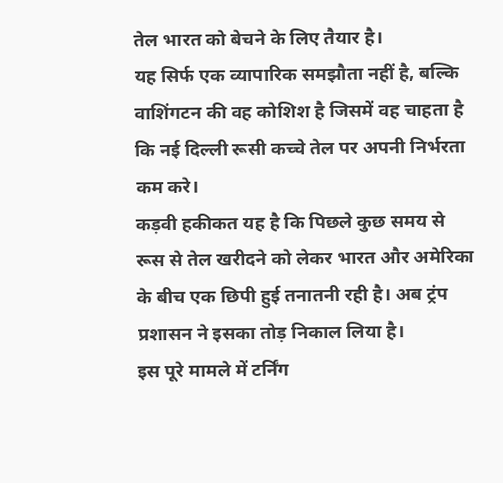तेल भारत को बेचने के लिए तैयार है।
यह सिर्फ एक व्यापारिक समझौता नहीं है, बल्कि वाशिंगटन की वह कोशिश है जिसमें वह चाहता है कि नई दिल्ली रूसी कच्चे तेल पर अपनी निर्भरता कम करे।
कड़वी हकीकत यह है कि पिछले कुछ समय से रूस से तेल खरीदने को लेकर भारत और अमेरिका के बीच एक छिपी हुई तनातनी रही है। अब ट्रंप प्रशासन ने इसका तोड़ निकाल लिया है।
इस पूरे मामले में टर्निंग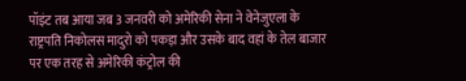पॉइंट तब आया जब 3 जनवरी को अमेरिकी सेना ने वेनेजुएला के राष्ट्रपति निकोलस मादुरो को पकड़ा और उसके बाद वहां के तेल बाजार पर एक तरह से अमेरिकी कंट्रोल की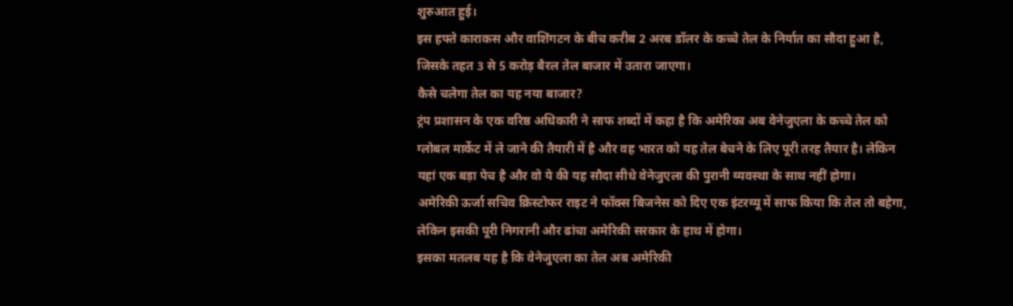शुरुआत हुई।
इस हफ्ते काराकस और वाशिंगटन के बीच करीब 2 अरब डॉलर के कच्चे तेल के निर्यात का सौदा हुआ है, जिसके तहत 3 से 5 करोड़ बैरल तेल बाजार में उतारा जाएगा।
कैसे चलेगा तेल का यह नया बाजार?
ट्रंप प्रशासन के एक वरिष्ठ अधिकारी ने साफ शब्दों में कहा है कि अमेरिका अब वेनेजुएला के कच्चे तेल को ग्लोबल मार्केट में ले जाने की तैयारी में है और वह भारत को यह तेल बेचने के लिए पूरी तरह तैयार है। लेकिन यहां एक बड़ा पेच है और वो ये की यह सौदा सीधे वेनेजुएला की पुरानी व्यवस्था के साथ नहीं होगा।
अमेरिकी ऊर्जा सचिव क्रिस्टोफर राइट ने फॉक्स बिजनेस को दिए एक इंटरव्यू में साफ किया कि तेल तो बहेगा, लेकिन इसकी पूरी निगरानी और ढांचा अमेरिकी सरकार के हाथ में होगा।
इसका मतलब यह है कि वेनेजुएला का तेल अब अमेरिकी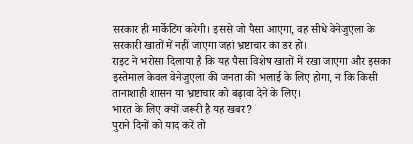सरकार ही मार्केटिंग करेगी। इससे जो पैसा आएगा, वह सीधे वेनेजुएला के सरकारी खातों में नहीं जाएगा जहां भ्रष्टाचार का डर हो।
राइट ने भरोसा दिलाया है कि यह पैसा विशेष खातों में रखा जाएगा और इसका इस्तेमाल केवल वेनेजुएला की जनता की भलाई के लिए होगा, न कि किसी तानाशाही शासन या भ्रष्टाचार को बढ़ावा देने के लिए।
भारत के लिए क्यों जरूरी है यह खबर?
पुराने दिनों को याद करें तो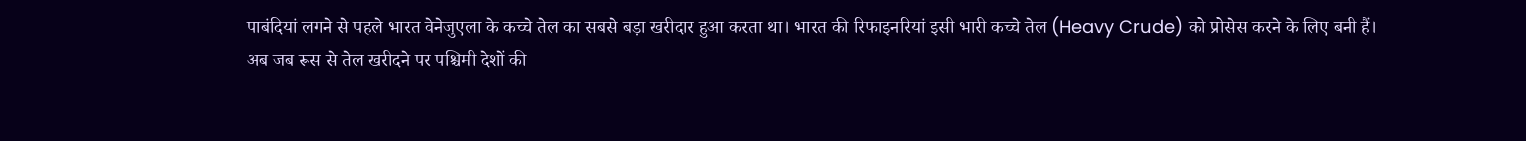पाबंदियां लगने से पहले भारत वेनेजुएला के कच्चे तेल का सबसे बड़ा खरीदार हुआ करता था। भारत की रिफाइनरियां इसी भारी कच्चे तेल (Heavy Crude) को प्रोसेस करने के लिए बनी हैं।
अब जब रूस से तेल खरीदने पर पश्चिमी देशों की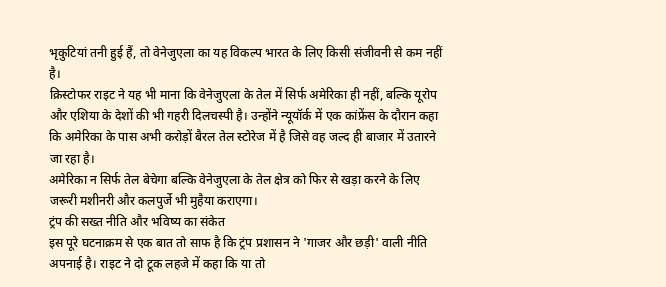भृकुटियां तनी हुई हैं, तो वेनेजुएला का यह विकल्प भारत के लिए किसी संजीवनी से कम नहीं है।
क्रिस्टोफर राइट ने यह भी माना कि वेनेजुएला के तेल में सिर्फ अमेरिका ही नहीं, बल्कि यूरोप और एशिया के देशों की भी गहरी दिलचस्पी है। उन्होंने न्यूयॉर्क में एक कांफ्रेंस के दौरान कहा कि अमेरिका के पास अभी करोड़ों बैरल तेल स्टोरेज में है जिसे वह जल्द ही बाजार में उतारने जा रहा है।
अमेरिका न सिर्फ तेल बेचेगा बल्कि वेनेजुएला के तेल क्षेत्र को फिर से खड़ा करने के लिए जरूरी मशीनरी और कलपुर्जे भी मुहैया कराएगा।
ट्रंप की सख्त नीति और भविष्य का संकेत
इस पूरे घटनाक्रम से एक बात तो साफ है कि ट्रंप प्रशासन ने 'गाजर और छड़ी' वाली नीति अपनाई है। राइट ने दो टूक लहजे में कहा कि या तो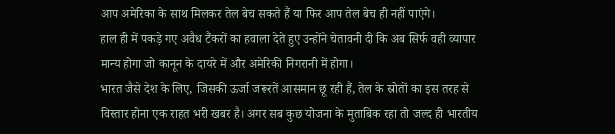आप अमेरिका के साथ मिलकर तेल बेच सकते हैं या फिर आप तेल बेच ही नहीं पाएंगे।
हाल ही में पकड़े गए अवैध टैंकरों का हवाला देते हुए उन्होंने चेतावनी दी कि अब सिर्फ वही व्यापार मान्य होगा जो कानून के दायरे में और अमेरिकी निगरानी में होगा।
भारत जैसे देश के लिए, जिसकी ऊर्जा जरूरतें आसमान छू रही हैं, तेल के स्रोतों का इस तरह से विस्तार होना एक राहत भरी खबर है। अगर सब कुछ योजना के मुताबिक रहा तो जल्द ही भारतीय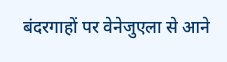बंदरगाहों पर वेनेजुएला से आने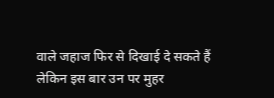वाले जहाज फिर से दिखाई दे सकते हैं लेकिन इस बार उन पर मुहर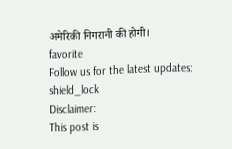अमेरिकी निगरानी की होगी।
favorite
Follow us for the latest updates:
shield_lock
Disclaimer:
This post is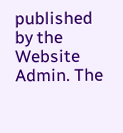published by the Website Admin. The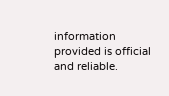information provided is official and reliable.